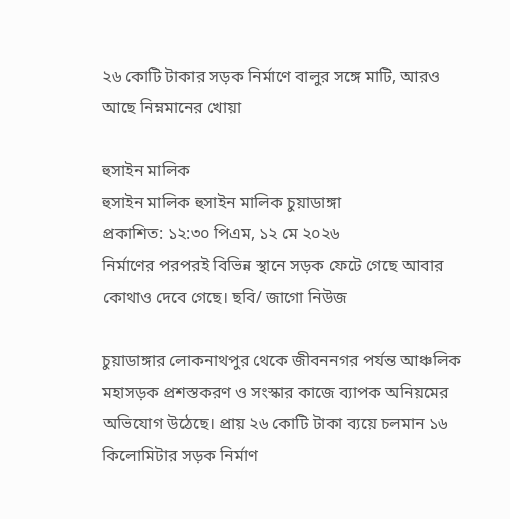২৬ কোটি টাকার সড়ক নির্মাণে বালুর সঙ্গে মাটি, আরও আছে নিম্নমানের খোয়া

হুসাইন মালিক
হুসাইন মালিক হুসাইন মালিক চুয়াডাঙ্গা
প্রকাশিত: ১২:৩০ পিএম, ১২ মে ২০২৬
নির্মাণের পরপরই বিভিন্ন স্থানে সড়ক ফেটে গেছে আবার কোথাও দেবে গেছে। ছবি/ জাগো নিউজ

চুয়াডাঙ্গার লোকনাথপুর থেকে জীবননগর পর্যন্ত আঞ্চলিক মহাসড়ক প্রশস্তকরণ ও সংস্কার কাজে ব্যাপক অনিয়মের অভিযোগ উঠেছে। প্রায় ২৬ কোটি টাকা ব্যয়ে চলমান ১৬ কিলোমিটার সড়ক নির্মাণ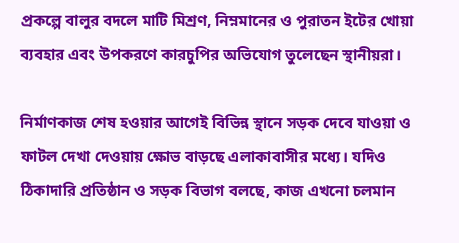প্রকল্পে বালুর বদলে মাটি মিশ্রণ, নিম্নমানের ও পুরাতন ইটের খোয়া ব্যবহার এবং উপকরণে কারচুপির অভিযোগ তুলেছেন স্থানীয়রা।

নির্মাণকাজ শেষ হওয়ার আগেই বিভিন্ন স্থানে সড়ক দেবে যাওয়া ও ফাটল দেখা দেওয়ায় ক্ষোভ বাড়ছে এলাকাবাসীর মধ্যে। যদিও ঠিকাদারি প্রতিষ্ঠান ও সড়ক বিভাগ বলছে, কাজ এখনো চলমান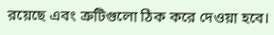রয়েছে এবং ত্রুটিগুলো ঠিক করে দেওয়া হবে।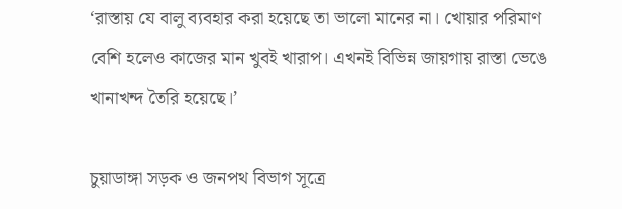‘রাস্তায় যে বালু ব্যবহার করা হয়েছে তা ভালো মানের না। খোয়ার পরিমাণ বেশি হলেও কাজের মান খুবই খারাপ। এখনই বিভিন্ন জায়গায় রাস্তা ভেঙে খানাখন্দ তৈরি হয়েছে।’

চুয়াডাঙ্গা সড়ক ও জনপথ বিভাগ সূত্রে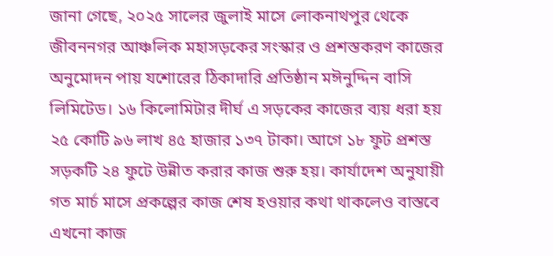জানা গেছে, ২০২৫ সালের জুলাই মাসে লোকনাথপুর থেকে জীবননগর আঞ্চলিক মহাসড়কের সংস্কার ও প্রশস্তকরণ কাজের অনুমোদন পায় যশোরের ঠিকাদারি প্রতিষ্ঠান মঈনুদ্দিন বাসি লিমিটেড। ১৬ কিলোমিটার দীর্ঘ এ সড়কের কাজের ব্যয় ধরা হয় ২৫ কোটি ৯৬ লাখ ৪৫ হাজার ১৩৭ টাকা। আগে ১৮ ফুট প্রশস্ত সড়কটি ২৪ ফুটে উন্নীত করার কাজ শুরু হয়। কার্যাদেশ অনুযায়ী গত মার্চ মাসে প্রকল্পের কাজ শেষ হওয়ার কথা থাকলেও বাস্তবে এখনো কাজ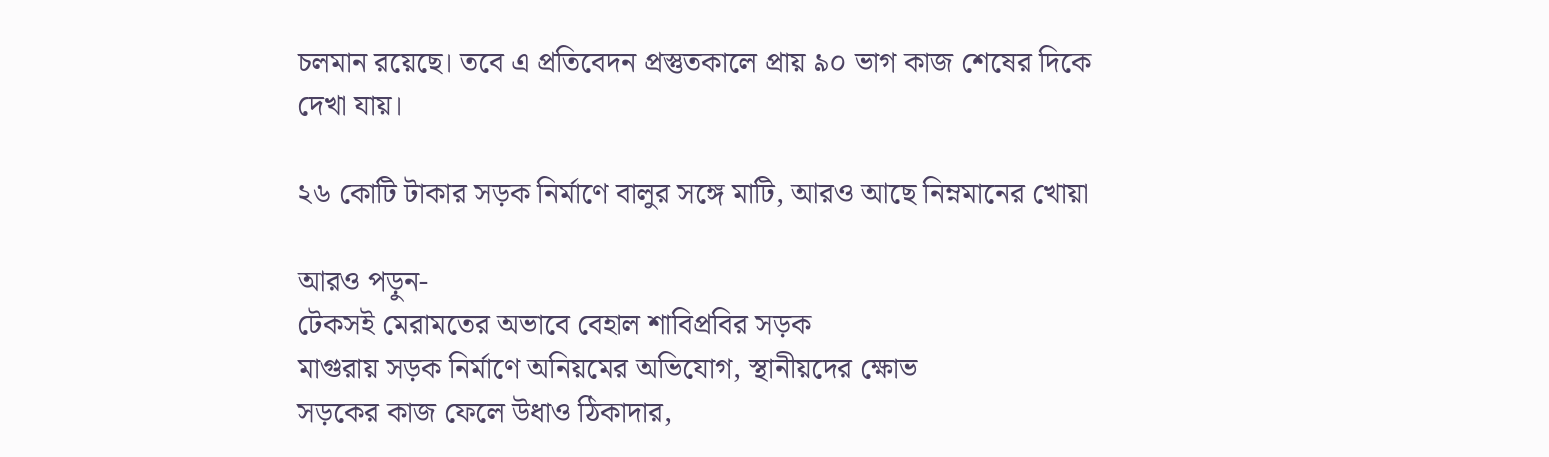চলমান রয়েছে। তবে এ প্রতিবেদন প্রস্তুতকালে প্রায় ৯০ ভাগ কাজ শেষের দিকে দেখা যায়।

২৬ কোটি টাকার সড়ক নির্মাণে বালুর সঙ্গে মাটি, আরও আছে নিম্নমানের খোয়া

আরও পড়ুন-
টেকসই মেরামতের অভাবে বেহাল শাবিপ্রবির সড়ক
মাগুরায় সড়ক নির্মাণে অনিয়মের অভিযোগ, স্থানীয়দের ক্ষোভ
সড়কের কাজ ফেলে উধাও ঠিকাদার,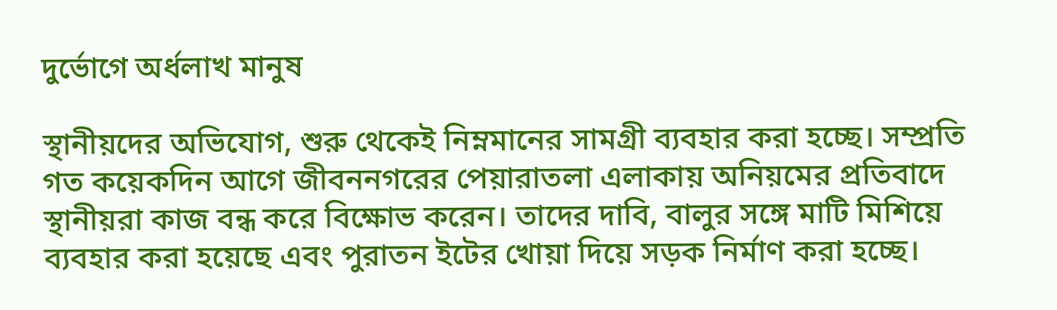দুর্ভোগে অর্ধলাখ মানুষ

স্থানীয়দের অভিযোগ, শুরু থেকেই নিম্নমানের সামগ্রী ব্যবহার করা হচ্ছে। সম্প্রতি গত কয়েকদিন আগে জীবননগরের পেয়ারাতলা এলাকায় অনিয়মের প্রতিবাদে স্থানীয়রা কাজ বন্ধ করে বিক্ষোভ করেন। তাদের দাবি, বালুর সঙ্গে মাটি মিশিয়ে ব্যবহার করা হয়েছে এবং পুরাতন ইটের খোয়া দিয়ে সড়ক নির্মাণ করা হচ্ছে।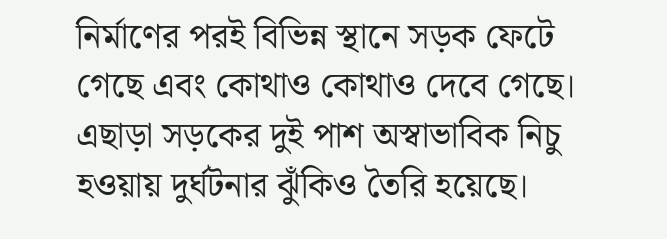নির্মাণের পরই বিভিন্ন স্থানে সড়ক ফেটে গেছে এবং কোথাও কোথাও দেবে গেছে। এছাড়া সড়কের দুই পাশ অস্বাভাবিক নিচু হওয়ায় দুর্ঘটনার ঝুঁকিও তৈরি হয়েছে।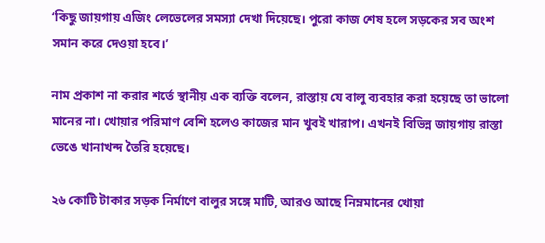‘কিছু জায়গায় এজিং লেভেলের সমস্যা দেখা দিয়েছে। পুরো কাজ শেষ হলে সড়কের সব অংশ সমান করে দেওয়া হবে।’

নাম প্রকাশ না করার শর্তে স্থানীয় এক ব্যক্তি বলেন, রাস্তায় যে বালু ব্যবহার করা হয়েছে তা ভালো মানের না। খোয়ার পরিমাণ বেশি হলেও কাজের মান খুবই খারাপ। এখনই বিভিন্ন জায়গায় রাস্তা ভেঙে খানাখন্দ তৈরি হয়েছে।

২৬ কোটি টাকার সড়ক নির্মাণে বালুর সঙ্গে মাটি, আরও আছে নিম্নমানের খোয়া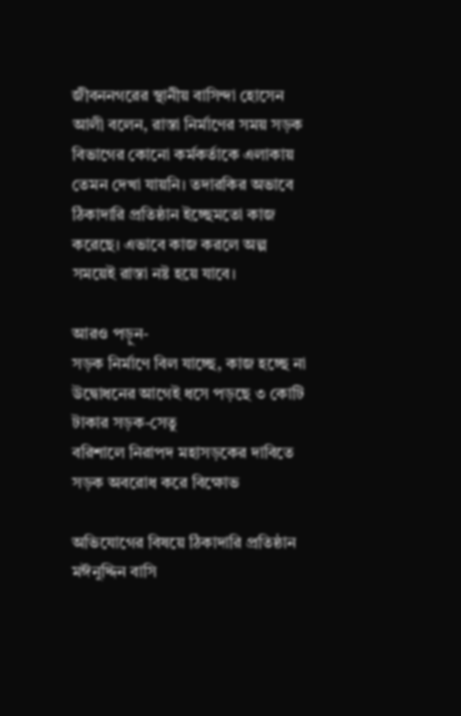জীবননগরের স্থানীয় বাসিন্দা হোসেন আলী বলেন, রাস্তা নির্মাণের সময় সড়ক বিভাগের কোনো কর্মকর্তাকে এলাকায় তেমন দেখা যায়নি। তদারকির অভাবে ঠিকাদারি প্রতিষ্ঠান ইচ্ছেমতো কাজ করেছে। এভাবে কাজ করলে অল্প সময়েই রাস্তা নষ্ট হয়ে যাবে।

আরও পড়ুন-
সড়ক নির্মাণে বিল যাচ্ছে, কাজ হচ্ছে না
উদ্বোধনের আগেই ধসে পড়ছে ৩ কোটি টাকার সড়ক-সেতু
বরিশালে নিরাপদ মহাসড়কের দাবিতে সড়ক অবরোধ করে বিক্ষোভ

অভিযোগের বিষয়ে ঠিকাদারি প্রতিষ্ঠান মঈনুদ্দিন বাসি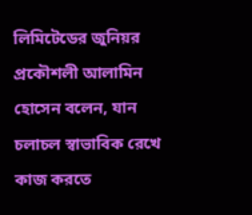লিমিটেডের জুনিয়র প্রকৌশলী আলামিন হোসেন বলেন, যান চলাচল স্বাভাবিক রেখে কাজ করতে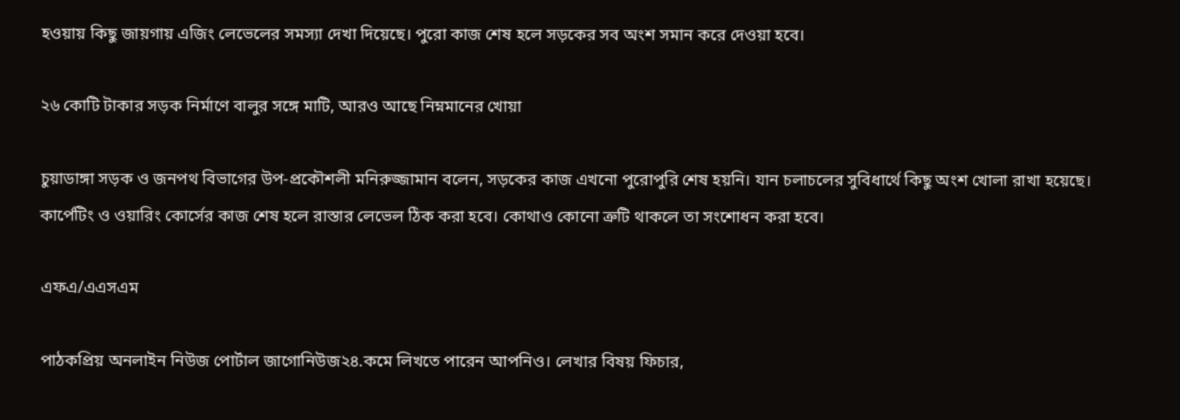হওয়ায় কিছু জায়গায় এজিং লেভেলের সমস্যা দেখা দিয়েছে। পুরো কাজ শেষ হলে সড়কের সব অংশ সমান করে দেওয়া হবে।

২৬ কোটি টাকার সড়ক নির্মাণে বালুর সঙ্গে মাটি, আরও আছে নিম্নমানের খোয়া

চুয়াডাঙ্গা সড়ক ও জনপথ বিভাগের উপ-প্রকৌশলী মনিরুজ্জামান বলেন, সড়কের কাজ এখনো পুরোপুরি শেষ হয়নি। যান চলাচলের সুবিধার্থে কিছু অংশ খোলা রাখা হয়েছে। কার্পেটিং ও ওয়ারিং কোর্সের কাজ শেষ হলে রাস্তার লেভেল ঠিক করা হবে। কোথাও কোনো ত্রুটি থাকলে তা সংশোধন করা হবে।

এফএ/এএসএম

পাঠকপ্রিয় অনলাইন নিউজ পোর্টাল জাগোনিউজ২৪.কমে লিখতে পারেন আপনিও। লেখার বিষয় ফিচার,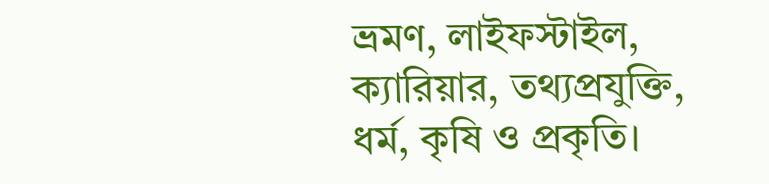ভ্রমণ, লাইফস্টাইল, ক্যারিয়ার, তথ্যপ্রযুক্তি, ধর্ম, কৃষি ও প্রকৃতি।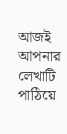আজই আপনার লেখাটি পাঠিয়ে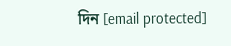দিন [email protected]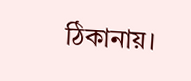ঠিকানায়।